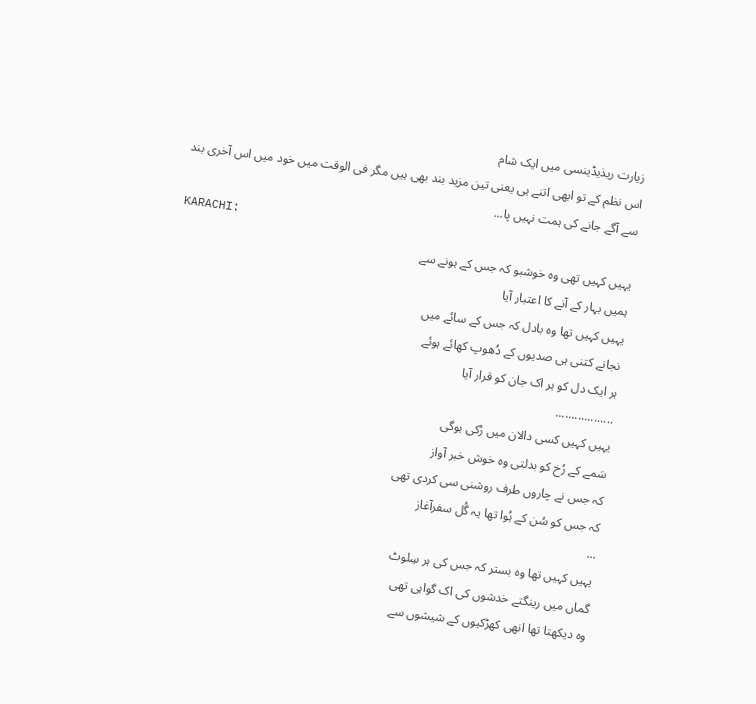زیارت ریذیڈینسی میں ایک شام
اس نظم کے تو ابھی اتنے ہی یعنی تین مزید بند بھی ہیں مگر فی الوقت میں خود میں اس آخری بند سے آگے جانے کی ہمت نہیں پا...
KARACHI:
یہیں کہیں تھی وہ خوشبو کہ جس کے ہونے سے
ہمیں بہار کے آنے کا اعتبار آیا
یہیں کہیں تھا وہ بادل کہ جس کے سائے میں
نجانے کتنی ہی صدیوں کے دُھوپ کھائے ہوئے
ہر ایک دل کو ہر اک جان کو قرار آیا
..................
یہیں کہیں کسی دالان میں رُکی ہوگی
سَمے کے رُخ کو بدلتی وہ خوش خبر آواز
کہ جس نے چاروں طرف روشنی سی کردی تھی
کہ جس کو سُن کے ہُوا تھا یہ گُل سفرآغاز
...
یہیں کہیں تھا وہ بستر کہ جس کی ہر سِلوٹ
گماں میں رینگتے خدشوں کی اک گواہی تھی
وہ دیکھتا تھا انھی کھڑکیوں کے شیشوں سے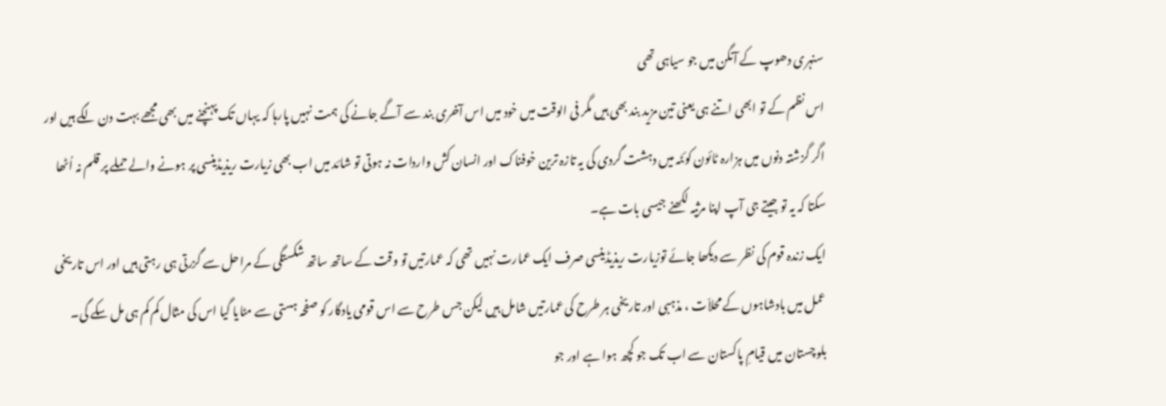سنہری دھوپ کے آنگن میں جو سیاہی تھی
اس نظم کے تو ابھی اتنے ہی یعنی تین مزید بند بھی ہیں مگر فی الوقت میں خود میں اس آخری بند سے آگے جانے کی ہمت نہیں پارہا کہ یہاں تک پہنچنے میں بھی مجھے بہت دن لگے ہیں اور اگر گزشتہ دنوں میں ہزارہ ٹائون کوئٹہ میں دہشت گردی کی یہ تازہ ترین خوفناک اور انسان کش واردات نہ ہوتی تو شائد میں اب بھی زیارت ریذیڈینسی پر ہونے والے حملے پر قلم نہ اُٹھا سکتا کہ یہ تو جیتے جی آپ اپنا مرثیہ لکھنے جیسی بات ہے۔
ایک زندہ قوم کی نظر سے دیکھا جائے توزیارت ریذیڈینسی صرف ایک عمارت نہیں تھی کہ عمارتیں تو وقت کے ساتھ ساتھ شکستگی کے مراحل سے گزرتی ہی رہتی ہیں اور اس تاریخی عمل میں بادشاہوں کے محلاّت ، مذہبی اور تاریخی ہر طرح کی عمارتیں شامل ہیں لیکن جس طرح سے اس قومی یادگار کو صفحہ ہستی سے مٹایا گیا اس کی مثال کم کم ہی مل سکے گی۔
بلوچستان میں قیامِ پاکستان سے اب تک جو کچھ ہوا ہے اور جو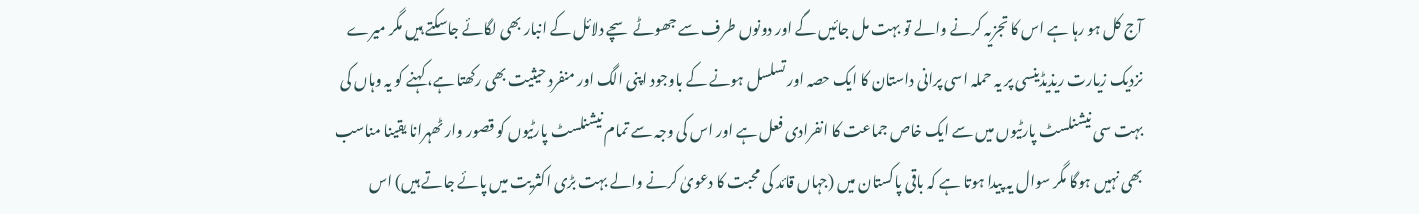آج کل ہو رہا ہے اس کا تجزیہ کرنے والے تو بہت مل جائیں گے اور دونوں طرف سے جھوٹے سچے دلائل کے انبار بھی لگائے جاسکتے ہیں مگر میرے نزدیک زیارت ریذیڈینسی پر یہ حملہ اسی پرانی داستان کا ایک حصہ اور تسلسل ہونے کے باوجود اپنی الگ اور منفرد حیثیت بھی رکھتا ہے، کہنے کو یہ وہاں کی بہت سی نیشنلسٹ پارٹیوں میں سے ایک خاص جماعت کا انفرادی فعل ہے اور اس کی وجہ سے تمام نیشنلسٹ پارٹیوں کو قصور وار ٹھہرانا یقینا مناسب بھی نہیں ہوگا مگر سوال یہ پیدا ہوتا ہے کہ باقی پاکستان میں (جہاں قائد کی محبت کا دعویٰ کرنے والے بہت بڑی اکثریت میں پائے جاتے ہیں) اس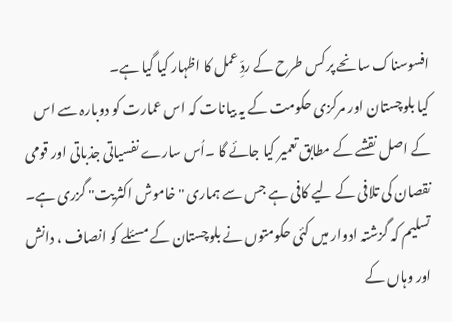افسوسناک سانحے پر کس طرح کے ردِّ عمل کا اظہار کیا گیا ہے۔
کیا بلوچستان اور مرکزی حکومت کے یہ بیانات کہ اس عمارت کو دوبارہ سے اس کے اصل نقشے کے مطابق تعمیر کیا جائے گا ۔اُس سارے نفسیاتی جذباتی اور قومی نقصان کی تلافی کے لیے کافی ہے جس سے ہماری ''خاموش اکثریت'' گزری ہے۔ تسلیم کہ گزشتہ ادوار میں کئی حکومتوں نے بلوچستان کے مسئلے کو انصاف ، دانش اور وہاں کے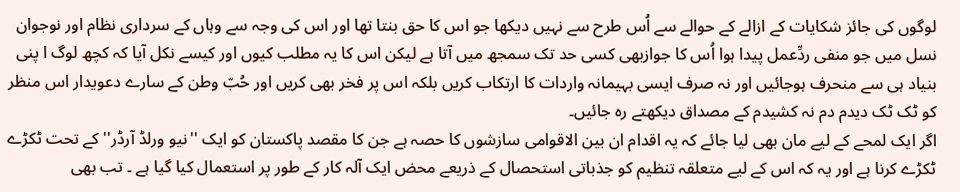لوگوں کی جائز شکایات کے ازالے کے حوالے سے اُس طرح سے نہیں دیکھا جو اس کا حق بنتا تھا اور اس کی وجہ سے وہاں کے سرداری نظام اور نوجوان نسل میں جو منفی ردِّعمل پیدا ہوا اُس کا جوازبھی کسی حد تک سمجھ میں آتا ہے لیکن اس کا یہ مطلب کیوں اور کیسے نکل آیا کہ کچھ لوگ ا پنی بنیاد ہی سے منحرف ہوجائیں اور نہ صرف ایسی بہیمانہ واردات کا ارتکاب کریں بلکہ اس پر فخر بھی کریں اور حُبّ وطن کے سارے دعویدار اس منظر کو ٹک ٹک دیدم دم نہ کشیدم کے مصداق دیکھتے رہ جائیں۔
اگر ایک لمحے کے لیے مان بھی لیا جائے کہ یہ اقدام ان بین الاقوامی سازشوں کا حصہ ہے جن کا مقصد پاکستان کو ایک ''نیو ورلڈ آرڈر'' کے تحت ٹکڑے ٹکڑے کرنا ہے اور یہ کہ اس کے لیے متعلقہ تنظیم کو جذباتی استحصال کے ذریعے محض ایک آلہ کار کے طور پر استعمال کیا گیا ہے ۔ تب بھی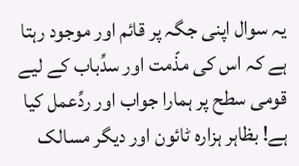یہ سوال اپنی جگہ پر قائم اور موجود رہتا ہے کہ اس کی مذّمت اور سدِّباب کے لیے قومی سطح پر ہمارا جواب اور ردِّعمل کیا ہے! بظاہر ہزارہ ٹائون اور دیگر مسالک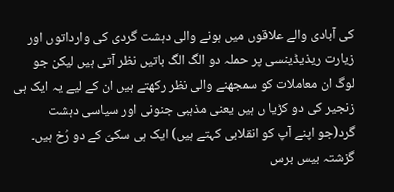کی آبادی والے علاقوں میں ہونے والی دہشت گردی کی وارداتوں اور زیارت ریذیڈینسی پر حملہ دو الگ الگ باتیں نظر آتی ہیں لیکن جو لوگ ان معاملات کو سمجھنے والی نظر رکھتے ہیں ان کے لیے یہ ایک ہی زنجیر کی دو کڑیا ں ہیں یعنی مذہبی جنونی اور سیاسی دہشت گرد(جو اپنے آپ کو انقلابی کہتے ہیں) ایک ہی سکیّ کے دو رُخ ہیں۔
گزشتہ بیس برس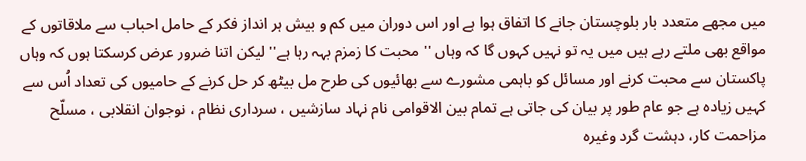میں مجھے متعدد بار بلوچستان جانے کا اتفاق ہوا ہے اور اس دوران میں کم و بیش ہر انداز فکر کے حامل احباب سے ملاقاتوں کے مواقع بھی ملتے رہے ہیں میں یہ تو نہیں کہوں گا کہ وہاں ''محبت کا زمزم بہہ رہا ہے'' لیکن اتنا ضرور عرض کرسکتا ہوں کہ وہاں پاکستان سے محبت کرنے اور مسائل کو باہمی مشورے سے بھائیوں کی طرح مل بیٹھ کر حل کرنے کے حامیوں کی تعداد اُس سے کہیں زیادہ ہے جو عام طور پر بیان کی جاتی ہے تمام بین الاقوامی نام نہاد سازشیں ، سرداری نظام ، نوجوان انقلابی ، مسلّح مزاحمت کار، دہشت گرد وغیرہ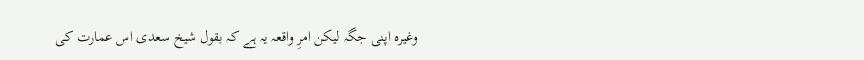وغیرہ اپنی جگہ لیکن امرِ واقعہ یہ ہے کہ بقول شیخ سعدی اس عمارت کی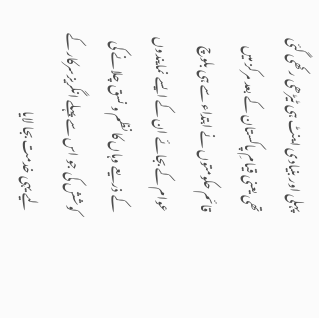پہلی اور بنیادی اینٹ ہی ٹیڑھی رکھی گئی تھی یعنی قیامِ پاکستان کے بعد مرکز میں قائم حکومتوں نے ابتداء سے ہی بلوچ عوام کے بجائے ان کے ایسے نمایندوں کے ذریعے وہاں کا نظم و نسق چلانے کی کوشش کی جو اس سے پہلے انگریزسرکار کے لیے یہی خدمت بجا لایا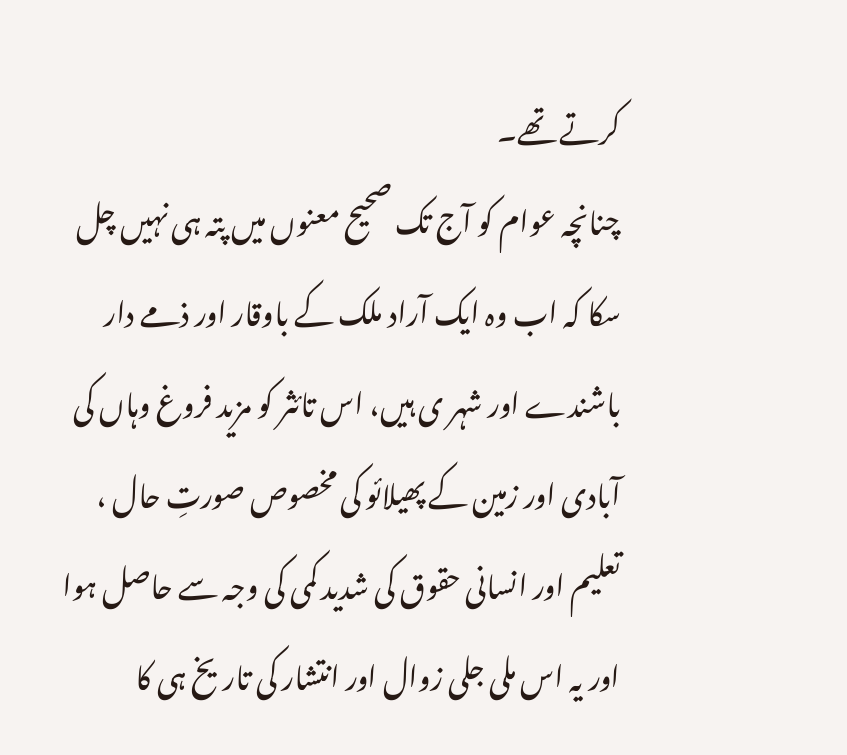کرتے تھے۔
چنانچہ عوام کو آج تک صحیح معنوں میں پتہ ہی نہیں چل سکا کہ اب وہ ایک آراد ملک کے باوقار اور ذمے دار باشندے اور شہر ی ہیں، اس تائثر کو مزید فروغ وہاں کی آبادی اور زمین کے پھیلائو کی مخصوص صورتِ حال ، تعلیم اور انسانی حقوق کی شدید کمی کی وجہ سے حاصل ہوا اور یہ اس ملی جلی زوال اور انتشار کی تاریخ ہی کا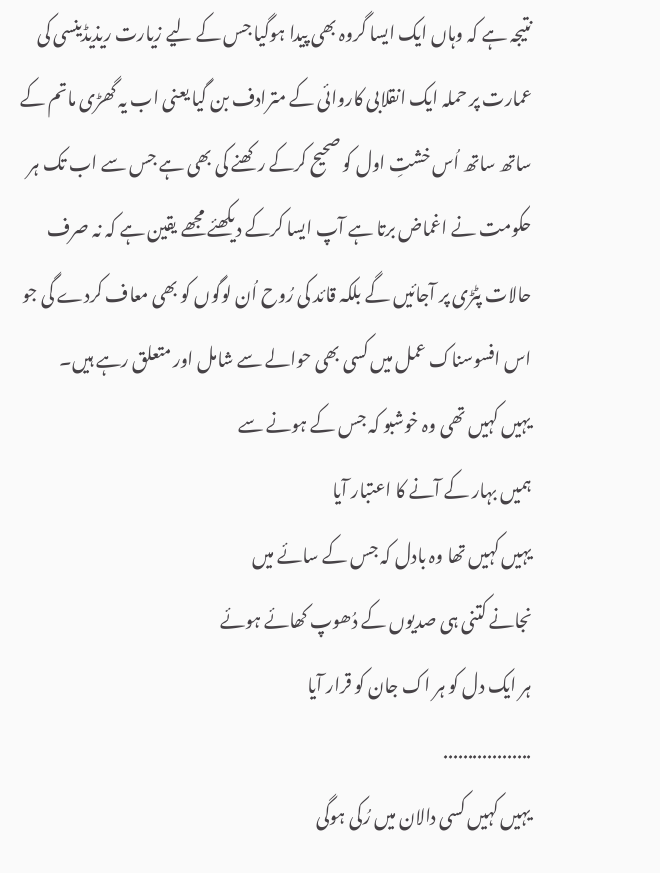نتیجہ ہے کہ وہاں ایک ایسا گروہ بھی پیدا ہوگیا جس کے لیے زیارت ریذیڈینسی کی عمارت پر حملہ ایک انقلابی کاروائی کے مترادف بن گیا یعنی اب یہ گھڑی ماتم کے ساتھ ساتھ اُس خشتِ اول کو صحیح کرکے رکھنے کی بھی ہے جس سے اب تک ہر حکومت نے اغماض برتا ہے آپ ایسا کرکے دیکھئے مجھے یقین ہے کہ نہ صرف حالات پٹڑی پر آجائیں گے بلکہ قائد کی رُوح اُن لوگوں کو بھی معاف کردے گی جو اس افسوسناک عمل میں کسی بھی حوالے سے شامل اور متعلق رہے ہیں۔
یہیں کہیں تھی وہ خوشبو کہ جس کے ہونے سے
ہمیں بہار کے آنے کا اعتبار آیا
یہیں کہیں تھا وہ بادل کہ جس کے سائے میں
نجانے کتنی ہی صدیوں کے دُھوپ کھائے ہوئے
ہر ایک دل کو ہر اک جان کو قرار آیا
..................
یہیں کہیں کسی دالان میں رُکی ہوگی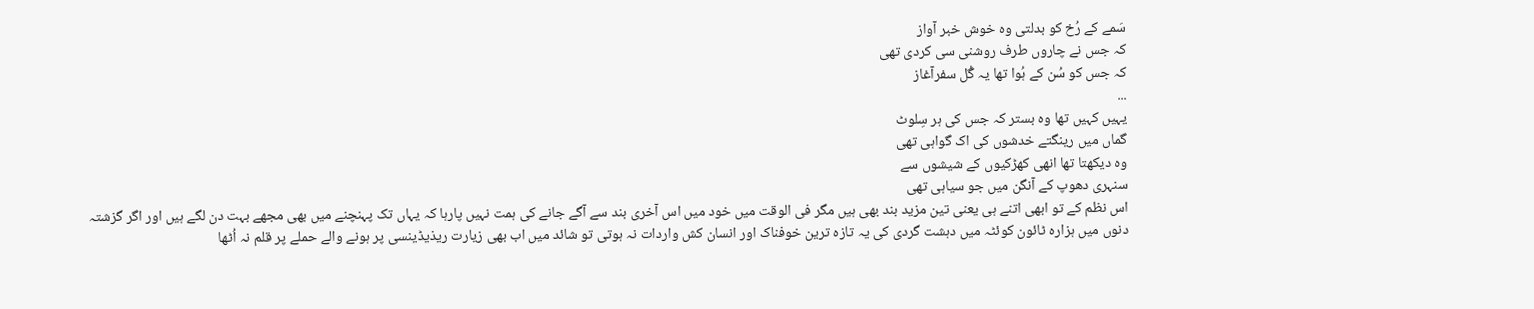سَمے کے رُخ کو بدلتی وہ خوش خبر آواز
کہ جس نے چاروں طرف روشنی سی کردی تھی
کہ جس کو سُن کے ہُوا تھا یہ گُل سفرآغاز
...
یہیں کہیں تھا وہ بستر کہ جس کی ہر سِلوٹ
گماں میں رینگتے خدشوں کی اک گواہی تھی
وہ دیکھتا تھا انھی کھڑکیوں کے شیشوں سے
سنہری دھوپ کے آنگن میں جو سیاہی تھی
اس نظم کے تو ابھی اتنے ہی یعنی تین مزید بند بھی ہیں مگر فی الوقت میں خود میں اس آخری بند سے آگے جانے کی ہمت نہیں پارہا کہ یہاں تک پہنچنے میں بھی مجھے بہت دن لگے ہیں اور اگر گزشتہ دنوں میں ہزارہ ٹائون کوئٹہ میں دہشت گردی کی یہ تازہ ترین خوفناک اور انسان کش واردات نہ ہوتی تو شائد میں اب بھی زیارت ریذیڈینسی پر ہونے والے حملے پر قلم نہ اُٹھا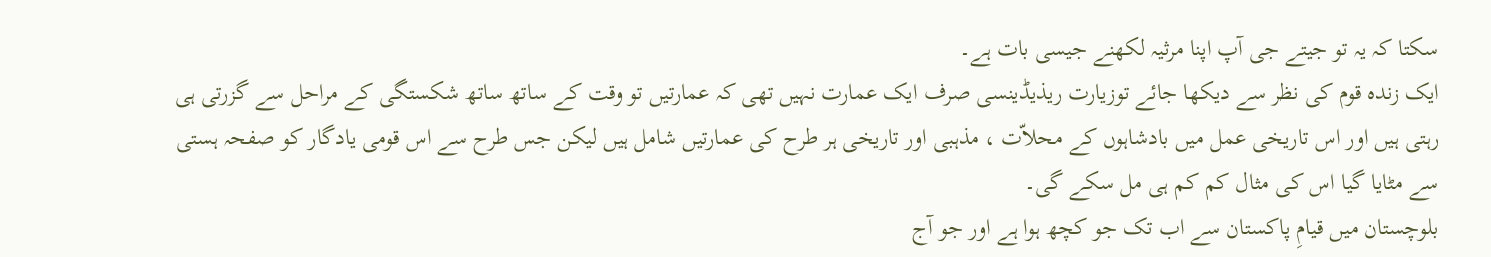سکتا کہ یہ تو جیتے جی آپ اپنا مرثیہ لکھنے جیسی بات ہے۔
ایک زندہ قوم کی نظر سے دیکھا جائے توزیارت ریذیڈینسی صرف ایک عمارت نہیں تھی کہ عمارتیں تو وقت کے ساتھ ساتھ شکستگی کے مراحل سے گزرتی ہی رہتی ہیں اور اس تاریخی عمل میں بادشاہوں کے محلاّت ، مذہبی اور تاریخی ہر طرح کی عمارتیں شامل ہیں لیکن جس طرح سے اس قومی یادگار کو صفحہ ہستی سے مٹایا گیا اس کی مثال کم کم ہی مل سکے گی۔
بلوچستان میں قیامِ پاکستان سے اب تک جو کچھ ہوا ہے اور جو آج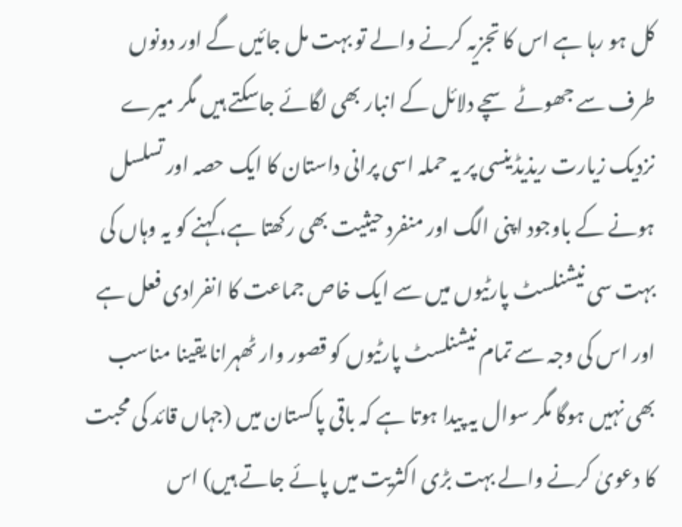کل ہو رہا ہے اس کا تجزیہ کرنے والے تو بہت مل جائیں گے اور دونوں طرف سے جھوٹے سچے دلائل کے انبار بھی لگائے جاسکتے ہیں مگر میرے نزدیک زیارت ریذیڈینسی پر یہ حملہ اسی پرانی داستان کا ایک حصہ اور تسلسل ہونے کے باوجود اپنی الگ اور منفرد حیثیت بھی رکھتا ہے، کہنے کو یہ وہاں کی بہت سی نیشنلسٹ پارٹیوں میں سے ایک خاص جماعت کا انفرادی فعل ہے اور اس کی وجہ سے تمام نیشنلسٹ پارٹیوں کو قصور وار ٹھہرانا یقینا مناسب بھی نہیں ہوگا مگر سوال یہ پیدا ہوتا ہے کہ باقی پاکستان میں (جہاں قائد کی محبت کا دعویٰ کرنے والے بہت بڑی اکثریت میں پائے جاتے ہیں) اس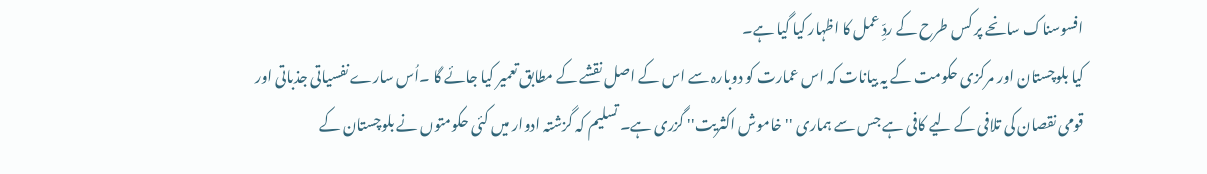افسوسناک سانحے پر کس طرح کے ردِّ عمل کا اظہار کیا گیا ہے۔
کیا بلوچستان اور مرکزی حکومت کے یہ بیانات کہ اس عمارت کو دوبارہ سے اس کے اصل نقشے کے مطابق تعمیر کیا جائے گا ۔اُس سارے نفسیاتی جذباتی اور قومی نقصان کی تلافی کے لیے کافی ہے جس سے ہماری ''خاموش اکثریت'' گزری ہے۔ تسلیم کہ گزشتہ ادوار میں کئی حکومتوں نے بلوچستان کے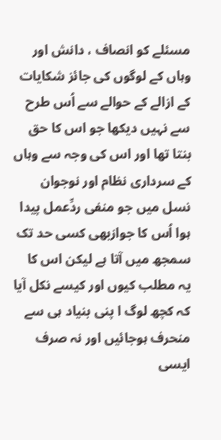مسئلے کو انصاف ، دانش اور وہاں کے لوگوں کی جائز شکایات کے ازالے کے حوالے سے اُس طرح سے نہیں دیکھا جو اس کا حق بنتا تھا اور اس کی وجہ سے وہاں کے سرداری نظام اور نوجوان نسل میں جو منفی ردِّعمل پیدا ہوا اُس کا جوازبھی کسی حد تک سمجھ میں آتا ہے لیکن اس کا یہ مطلب کیوں اور کیسے نکل آیا کہ کچھ لوگ ا پنی بنیاد ہی سے منحرف ہوجائیں اور نہ صرف ایسی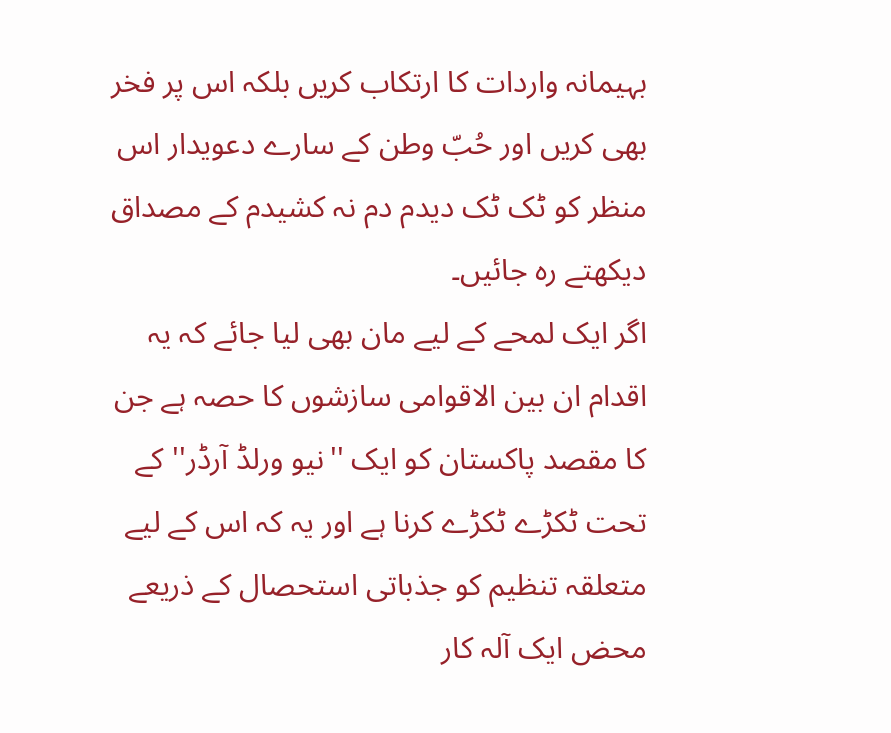بہیمانہ واردات کا ارتکاب کریں بلکہ اس پر فخر بھی کریں اور حُبّ وطن کے سارے دعویدار اس منظر کو ٹک ٹک دیدم دم نہ کشیدم کے مصداق دیکھتے رہ جائیں۔
اگر ایک لمحے کے لیے مان بھی لیا جائے کہ یہ اقدام ان بین الاقوامی سازشوں کا حصہ ہے جن کا مقصد پاکستان کو ایک ''نیو ورلڈ آرڈر'' کے تحت ٹکڑے ٹکڑے کرنا ہے اور یہ کہ اس کے لیے متعلقہ تنظیم کو جذباتی استحصال کے ذریعے محض ایک آلہ کار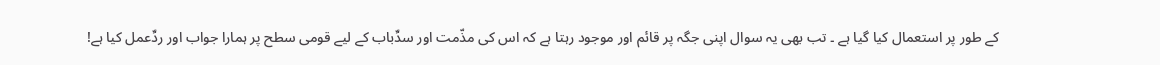کے طور پر استعمال کیا گیا ہے ۔ تب بھی یہ سوال اپنی جگہ پر قائم اور موجود رہتا ہے کہ اس کی مذّمت اور سدِّباب کے لیے قومی سطح پر ہمارا جواب اور ردِّعمل کیا ہے!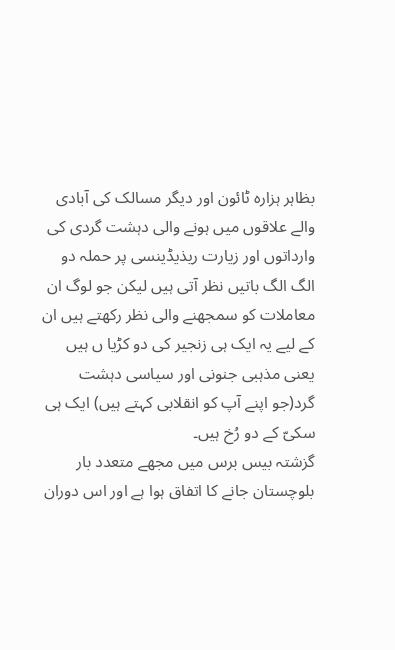بظاہر ہزارہ ٹائون اور دیگر مسالک کی آبادی والے علاقوں میں ہونے والی دہشت گردی کی وارداتوں اور زیارت ریذیڈینسی پر حملہ دو الگ الگ باتیں نظر آتی ہیں لیکن جو لوگ ان معاملات کو سمجھنے والی نظر رکھتے ہیں ان کے لیے یہ ایک ہی زنجیر کی دو کڑیا ں ہیں یعنی مذہبی جنونی اور سیاسی دہشت گرد(جو اپنے آپ کو انقلابی کہتے ہیں) ایک ہی سکیّ کے دو رُخ ہیں۔
گزشتہ بیس برس میں مجھے متعدد بار بلوچستان جانے کا اتفاق ہوا ہے اور اس دوران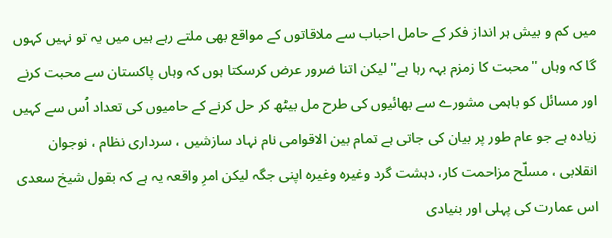میں کم و بیش ہر انداز فکر کے حامل احباب سے ملاقاتوں کے مواقع بھی ملتے رہے ہیں میں یہ تو نہیں کہوں گا کہ وہاں ''محبت کا زمزم بہہ رہا ہے'' لیکن اتنا ضرور عرض کرسکتا ہوں کہ وہاں پاکستان سے محبت کرنے اور مسائل کو باہمی مشورے سے بھائیوں کی طرح مل بیٹھ کر حل کرنے کے حامیوں کی تعداد اُس سے کہیں زیادہ ہے جو عام طور پر بیان کی جاتی ہے تمام بین الاقوامی نام نہاد سازشیں ، سرداری نظام ، نوجوان انقلابی ، مسلّح مزاحمت کار، دہشت گرد وغیرہ وغیرہ اپنی جگہ لیکن امرِ واقعہ یہ ہے کہ بقول شیخ سعدی اس عمارت کی پہلی اور بنیادی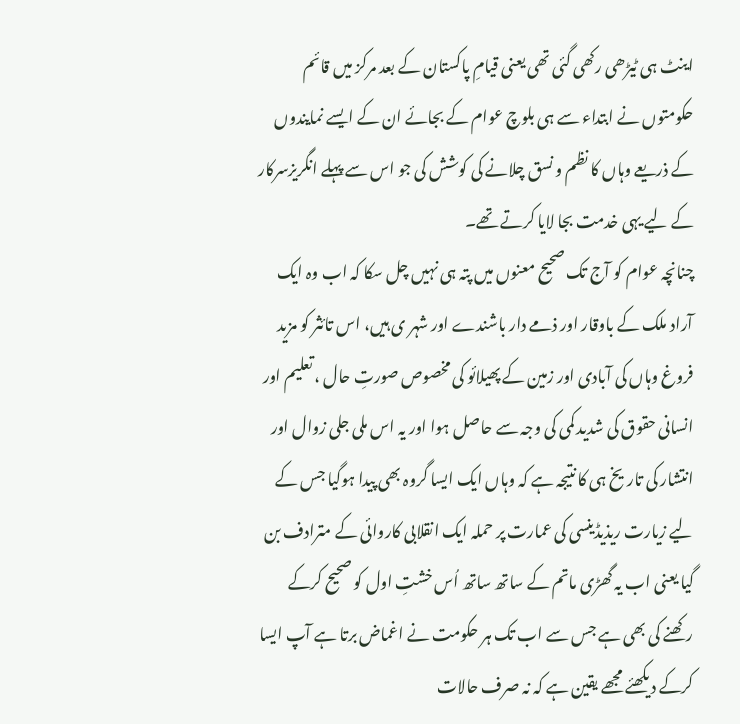اینٹ ہی ٹیڑھی رکھی گئی تھی یعنی قیامِ پاکستان کے بعد مرکز میں قائم حکومتوں نے ابتداء سے ہی بلوچ عوام کے بجائے ان کے ایسے نمایندوں کے ذریعے وہاں کا نظم و نسق چلانے کی کوشش کی جو اس سے پہلے انگریزسرکار کے لیے یہی خدمت بجا لایا کرتے تھے۔
چنانچہ عوام کو آج تک صحیح معنوں میں پتہ ہی نہیں چل سکا کہ اب وہ ایک آراد ملک کے باوقار اور ذمے دار باشندے اور شہر ی ہیں، اس تائثر کو مزید فروغ وہاں کی آبادی اور زمین کے پھیلائو کی مخصوص صورتِ حال ، تعلیم اور انسانی حقوق کی شدید کمی کی وجہ سے حاصل ہوا اور یہ اس ملی جلی زوال اور انتشار کی تاریخ ہی کا نتیجہ ہے کہ وہاں ایک ایسا گروہ بھی پیدا ہوگیا جس کے لیے زیارت ریذیڈینسی کی عمارت پر حملہ ایک انقلابی کاروائی کے مترادف بن گیا یعنی اب یہ گھڑی ماتم کے ساتھ ساتھ اُس خشتِ اول کو صحیح کرکے رکھنے کی بھی ہے جس سے اب تک ہر حکومت نے اغماض برتا ہے آپ ایسا کرکے دیکھئے مجھے یقین ہے کہ نہ صرف حالات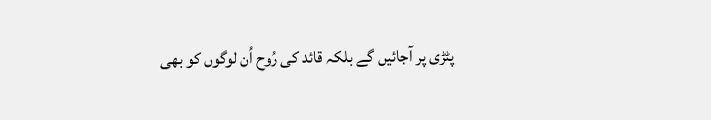پٹڑی پر آجائیں گے بلکہ قائد کی رُوح اُن لوگوں کو بھی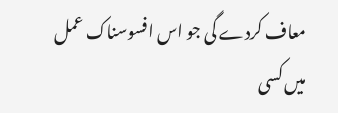معاف کردے گی جو اس افسوسناک عمل میں کسی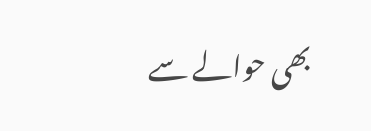بھی حوالے سے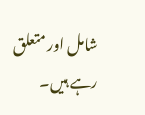شامل اور متعلق رہے ہیں۔